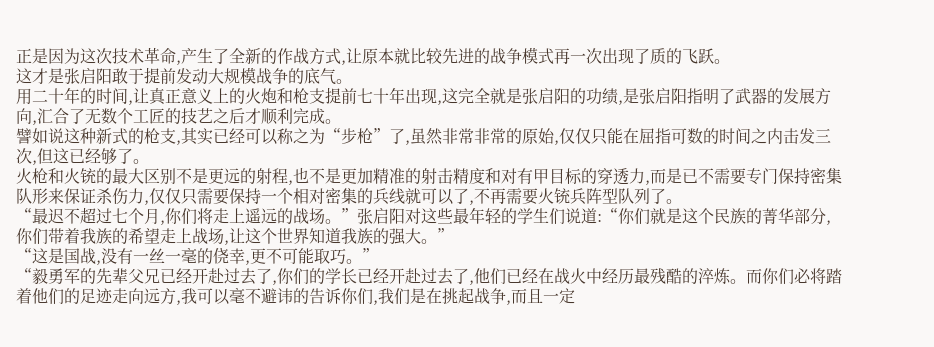正是因为这次技术革命,产生了全新的作战方式,让原本就比较先进的战争模式再一次出现了质的飞跃。
这才是张启阳敢于提前发动大规模战争的底气。
用二十年的时间,让真正意义上的火炮和枪支提前七十年出现,这完全就是张启阳的功绩,是张启阳指明了武器的发展方向,汇合了无数个工匠的技艺之后才顺利完成。
譬如说这种新式的枪支,其实已经可以称之为“步枪”了,虽然非常非常的原始,仅仅只能在屈指可数的时间之内击发三次,但这已经够了。
火枪和火铳的最大区别不是更远的射程,也不是更加精准的射击精度和对有甲目标的穿透力,而是已不需要专门保持密集队形来保证杀伤力,仅仅只需要保持一个相对密集的兵线就可以了,不再需要火铳兵阵型队列了。
“最迟不超过七个月,你们将走上遥远的战场。”张启阳对这些最年轻的学生们说道:“你们就是这个民族的菁华部分,你们带着我族的希望走上战场,让这个世界知道我族的强大。”
“这是国战,没有一丝一毫的侥幸,更不可能取巧。”
“毅勇军的先辈父兄已经开赴过去了,你们的学长已经开赴过去了,他们已经在战火中经历最残酷的淬炼。而你们必将踏着他们的足迹走向远方,我可以毫不避讳的告诉你们,我们是在挑起战争,而且一定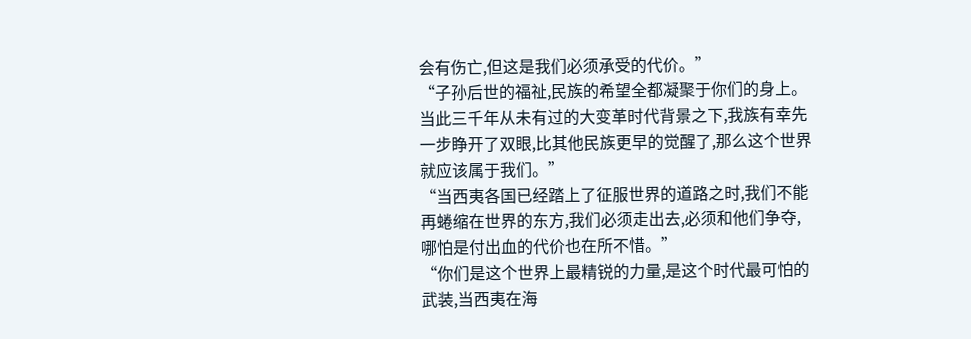会有伤亡,但这是我们必须承受的代价。”
“子孙后世的福祉,民族的希望全都凝聚于你们的身上。当此三千年从未有过的大变革时代背景之下,我族有幸先一步睁开了双眼,比其他民族更早的觉醒了,那么这个世界就应该属于我们。”
“当西夷各国已经踏上了征服世界的道路之时,我们不能再蜷缩在世界的东方,我们必须走出去,必须和他们争夺,哪怕是付出血的代价也在所不惜。”
“你们是这个世界上最精锐的力量,是这个时代最可怕的武装,当西夷在海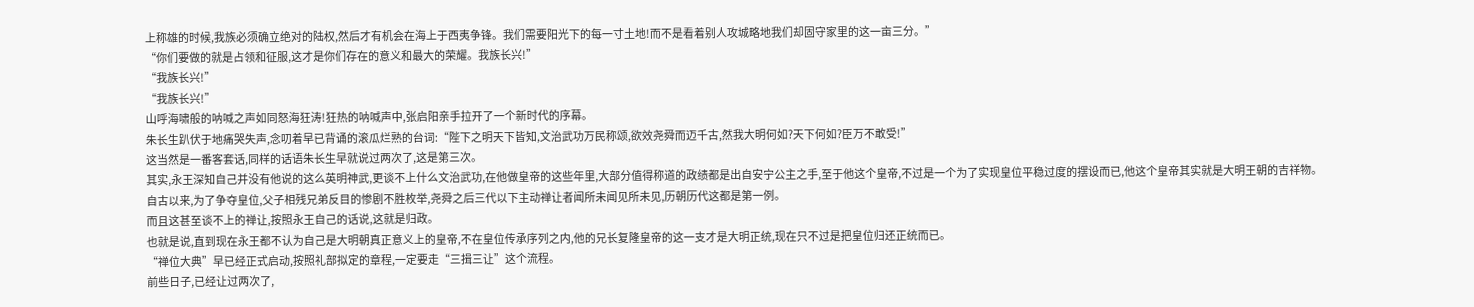上称雄的时候,我族必须确立绝对的陆权,然后才有机会在海上于西夷争锋。我们需要阳光下的每一寸土地!而不是看着别人攻城略地我们却固守家里的这一亩三分。”
“你们要做的就是占领和征服,这才是你们存在的意义和最大的荣耀。我族长兴!”
“我族长兴!”
“我族长兴!”
山呼海啸般的呐喊之声如同怒海狂涛!狂热的呐喊声中,张启阳亲手拉开了一个新时代的序幕。
朱长生趴伏于地痛哭失声,念叨着早已背诵的滚瓜烂熟的台词:“陛下之明天下皆知,文治武功万民称颂,欲效尧舜而迈千古,然我大明何如?天下何如?臣万不敢受!”
这当然是一番客套话,同样的话语朱长生早就说过两次了,这是第三次。
其实,永王深知自己并没有他说的这么英明神武,更谈不上什么文治武功,在他做皇帝的这些年里,大部分值得称道的政绩都是出自安宁公主之手,至于他这个皇帝,不过是一个为了实现皇位平稳过度的摆设而已,他这个皇帝其实就是大明王朝的吉祥物。
自古以来,为了争夺皇位,父子相残兄弟反目的惨剧不胜枚举,尧舜之后三代以下主动禅让者闻所未闻见所未见,历朝历代这都是第一例。
而且这甚至谈不上的禅让,按照永王自己的话说,这就是归政。
也就是说,直到现在永王都不认为自己是大明朝真正意义上的皇帝,不在皇位传承序列之内,他的兄长复隆皇帝的这一支才是大明正统,现在只不过是把皇位归还正统而已。
“禅位大典”早已经正式启动,按照礼部拟定的章程,一定要走“三揖三让”这个流程。
前些日子,已经让过两次了,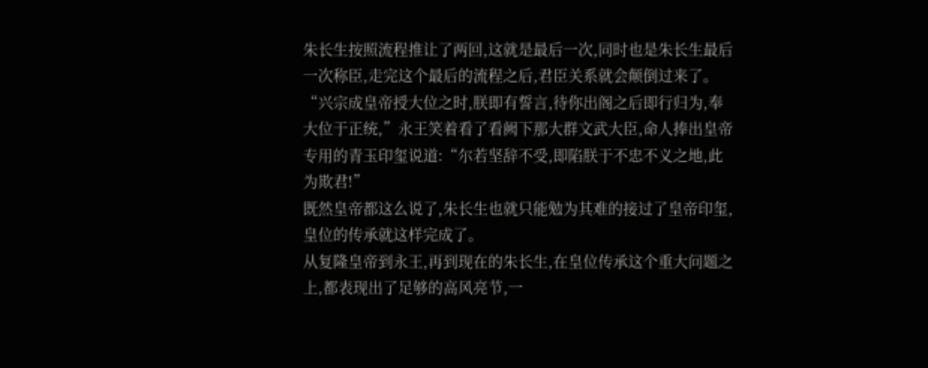朱长生按照流程推让了两回,这就是最后一次,同时也是朱长生最后一次称臣,走完这个最后的流程之后,君臣关系就会颠倒过来了。
“兴宗成皇帝授大位之时,朕即有誓言,待你出阁之后即行归为,奉大位于正统,”永王笑着看了看阙下那大群文武大臣,命人捧出皇帝专用的青玉印玺说道:“尔若坚辞不受,即陷朕于不忠不义之地,此为欺君!”
既然皇帝都这么说了,朱长生也就只能勉为其难的接过了皇帝印玺,皇位的传承就这样完成了。
从复隆皇帝到永王,再到现在的朱长生,在皇位传承这个重大问题之上,都表现出了足够的高风亮节,一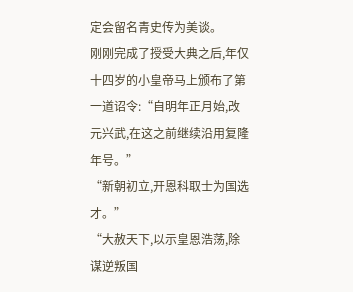定会留名青史传为美谈。
刚刚完成了授受大典之后,年仅十四岁的小皇帝马上颁布了第一道诏令:“自明年正月始,改元兴武,在这之前继续沿用复隆年号。”
“新朝初立,开恩科取士为国选才。”
“大赦天下,以示皇恩浩荡,除谋逆叛国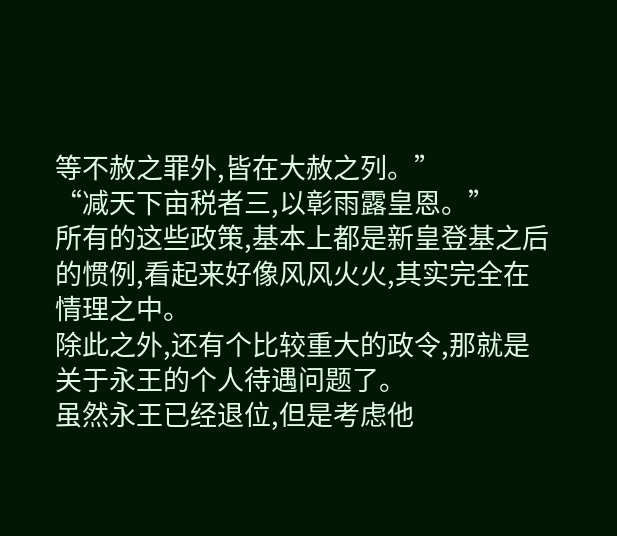等不赦之罪外,皆在大赦之列。”
“减天下亩税者三,以彰雨露皇恩。”
所有的这些政策,基本上都是新皇登基之后的惯例,看起来好像风风火火,其实完全在情理之中。
除此之外,还有个比较重大的政令,那就是关于永王的个人待遇问题了。
虽然永王已经退位,但是考虑他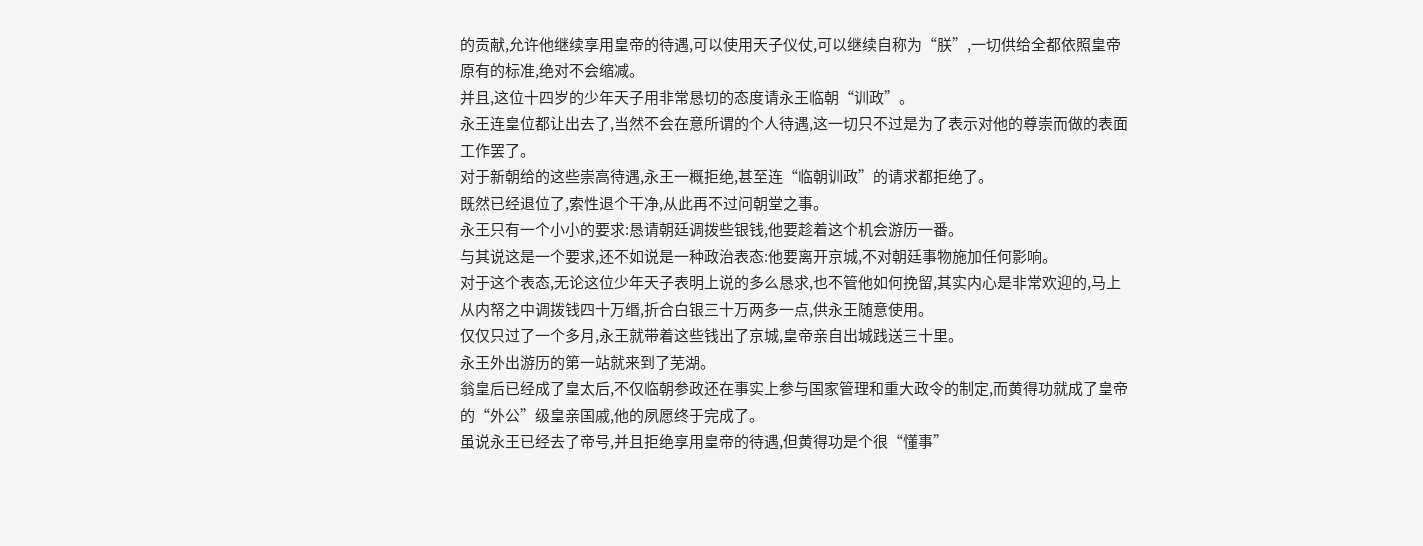的贡献,允许他继续享用皇帝的待遇,可以使用天子仪仗,可以继续自称为“朕”,一切供给全都依照皇帝原有的标准,绝对不会缩减。
并且,这位十四岁的少年天子用非常恳切的态度请永王临朝“训政”。
永王连皇位都让出去了,当然不会在意所谓的个人待遇,这一切只不过是为了表示对他的尊崇而做的表面工作罢了。
对于新朝给的这些崇高待遇,永王一概拒绝,甚至连“临朝训政”的请求都拒绝了。
既然已经退位了,索性退个干净,从此再不过问朝堂之事。
永王只有一个小小的要求:恳请朝廷调拨些银钱,他要趁着这个机会游历一番。
与其说这是一个要求,还不如说是一种政治表态:他要离开京城,不对朝廷事物施加任何影响。
对于这个表态,无论这位少年天子表明上说的多么恳求,也不管他如何挽留,其实内心是非常欢迎的,马上从内帑之中调拨钱四十万缗,折合白银三十万两多一点,供永王随意使用。
仅仅只过了一个多月,永王就带着这些钱出了京城,皇帝亲自出城践送三十里。
永王外出游历的第一站就来到了芜湖。
翁皇后已经成了皇太后,不仅临朝参政还在事实上参与国家管理和重大政令的制定,而黄得功就成了皇帝的“外公”级皇亲国戚,他的夙愿终于完成了。
虽说永王已经去了帝号,并且拒绝享用皇帝的待遇,但黄得功是个很“懂事”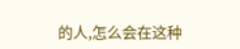的人,怎么会在这种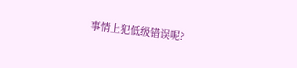事情上犯低级错误呢?